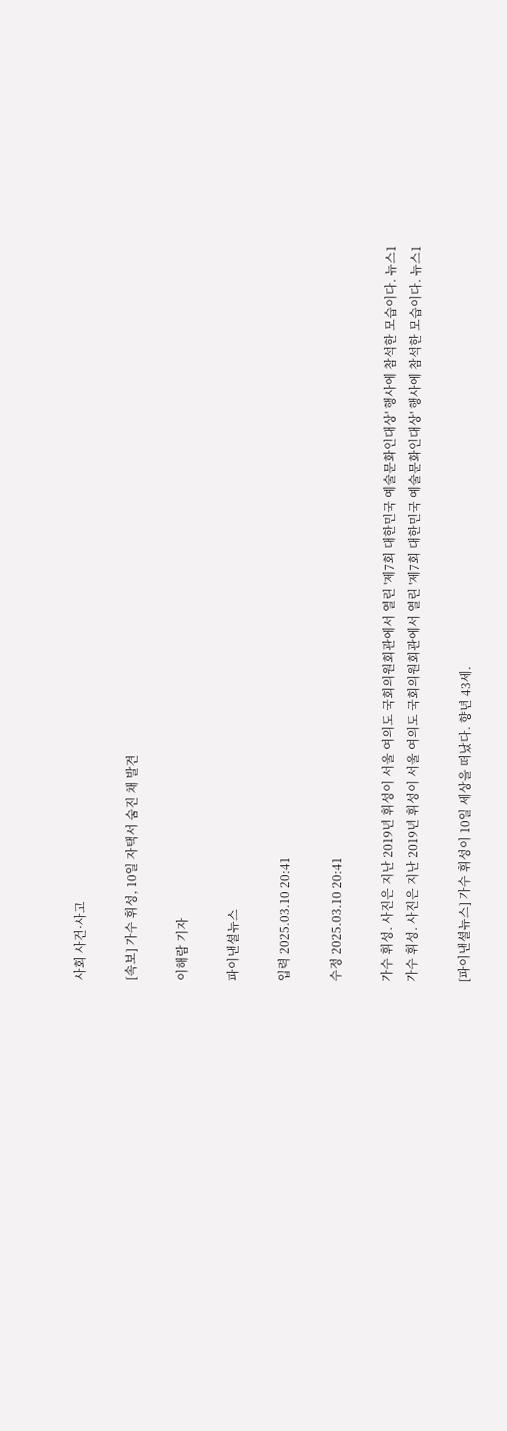사회 사건·사고

[속보] 가수 휘성, 10일 자택서 숨진 채 발견

이해람 기자

파이낸셜뉴스

입력 2025.03.10 20:41

수정 2025.03.10 20:41

가수 휘성. 사진은 지난 2019년 휘성이 서울 여의도 국회의원회관에서 열린 '제7회 대한민국 예술문화인대상' 행사에 참석한 모습이다. 뉴스1
가수 휘성. 사진은 지난 2019년 휘성이 서울 여의도 국회의원회관에서 열린 '제7회 대한민국 예술문화인대상' 행사에 참석한 모습이다. 뉴스1

[파이낸셜뉴스] 가수 휘성이 10일 세상을 떠났다. 향년 43세.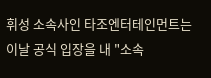휘성 소속사인 타조엔터테인먼트는 이날 공식 입장을 내 "소속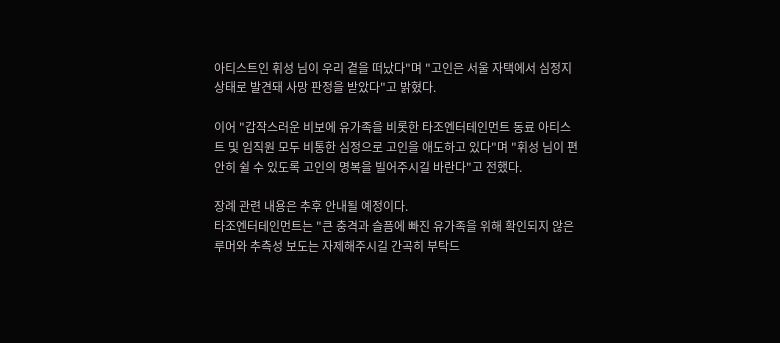아티스트인 휘성 님이 우리 곁을 떠났다"며 "고인은 서울 자택에서 심정지 상태로 발견돼 사망 판정을 받았다"고 밝혔다.

이어 "갑작스러운 비보에 유가족을 비롯한 타조엔터테인먼트 동료 아티스트 및 임직원 모두 비통한 심정으로 고인을 애도하고 있다"며 "휘성 님이 편안히 쉴 수 있도록 고인의 명복을 빌어주시길 바란다"고 전했다.

장례 관련 내용은 추후 안내될 예정이다.
타조엔터테인먼트는 "큰 충격과 슬픔에 빠진 유가족을 위해 확인되지 않은 루머와 추측성 보도는 자제해주시길 간곡히 부탁드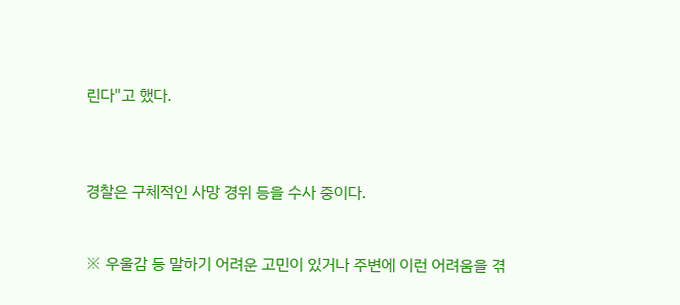린다"고 했다.



경찰은 구체적인 사망 경위 등을 수사 중이다.


※ 우울감 등 말하기 어려운 고민이 있거나 주변에 이런 어려움을 겪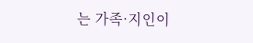는 가족·지인이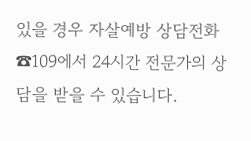있을 경우 자살예방 상담전화 ☎109에서 24시간 전문가의 상담을 받을 수 있습니다.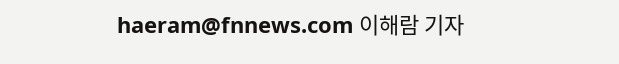haeram@fnnews.com 이해람 기자